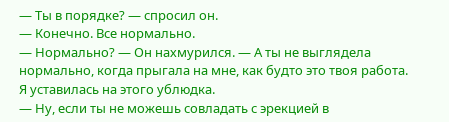— Ты в порядке? — спросил он.
— Конечно. Все нормально.
— Нормально? — Он нахмурился. — А ты не выглядела нормально, когда прыгала на мне, как будто это твоя работа.
Я уставилась на этого ублюдка.
— Ну, если ты не можешь совладать с эрекцией в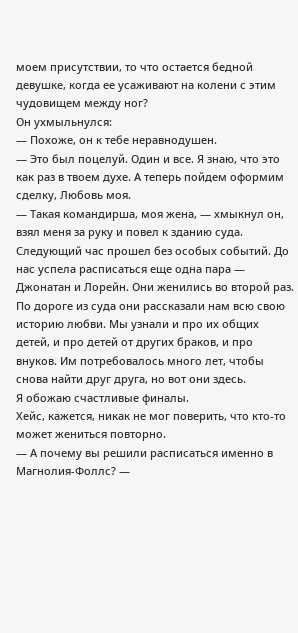моем присутствии, то что остается бедной девушке, когда ее усаживают на колени с этим чудовищем между ног?
Он ухмыльнулся:
— Похоже, он к тебе неравнодушен.
— Это был поцелуй. Один и все. Я знаю, что это как раз в твоем духе. А теперь пойдем оформим сделку, Любовь моя.
— Такая командирша, моя жена, — хмыкнул он, взял меня за руку и повел к зданию суда.
Следующий час прошел без особых событий. До нас успела расписаться еще одна пара — Джонатан и Лорейн. Они женились во второй раз. По дороге из суда они рассказали нам всю свою историю любви. Мы узнали и про их общих детей, и про детей от других браков, и про внуков. Им потребовалось много лет, чтобы снова найти друг друга, но вот они здесь.
Я обожаю счастливые финалы.
Хейс, кажется, никак не мог поверить, что кто-то может жениться повторно.
— А почему вы решили расписаться именно в Магнолия-Фоллс? —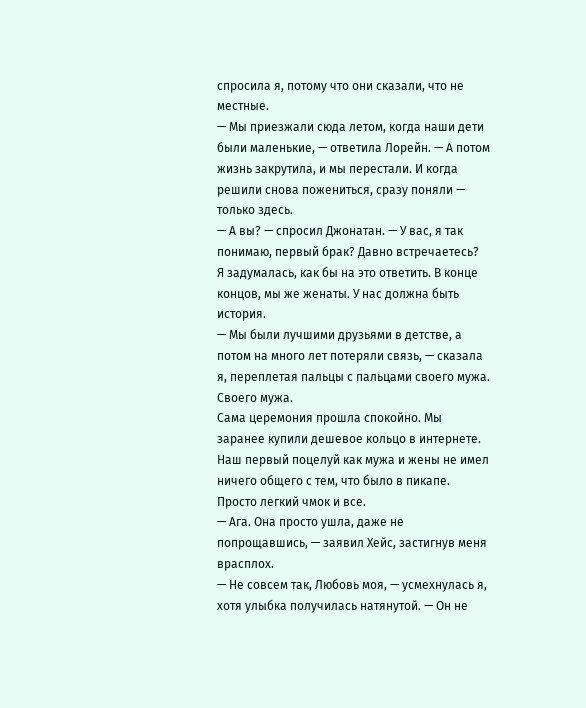спросила я, потому что они сказали, что не местные.
— Мы приезжали сюда летом, когда наши дети были маленькие, — ответила Лорейн. — А потом жизнь закрутила, и мы перестали. И когда решили снова пожениться, сразу поняли — только здесь.
— А вы? — спросил Джонатан. — У вас, я так понимаю, первый брак? Давно встречаетесь?
Я задумалась, как бы на это ответить. В конце концов, мы же женаты. У нас должна быть история.
— Мы были лучшими друзьями в детстве, а потом на много лет потеряли связь, — сказала я, переплетая пальцы с пальцами своего мужа.
Своего мужа.
Сама церемония прошла спокойно. Мы заранее купили дешевое кольцо в интернете. Наш первый поцелуй как мужа и жены не имел ничего общего с тем, что было в пикапе. Просто легкий чмок и все.
— Ага. Она просто ушла, даже не попрощавшись, — заявил Хейс, застигнув меня врасплох.
— Не совсем так, Любовь моя, — усмехнулась я, хотя улыбка получилась натянутой. — Он не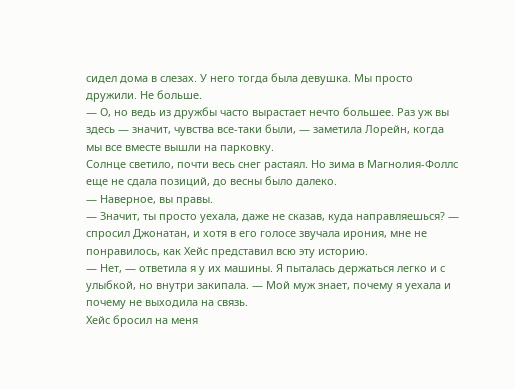сидел дома в слезах. У него тогда была девушка. Мы просто дружили. Не больше.
— О, но ведь из дружбы часто вырастает нечто большее. Раз уж вы здесь — значит, чувства все-таки были, — заметила Лорейн, когда мы все вместе вышли на парковку.
Солнце светило, почти весь снег растаял. Но зима в Магнолия-Фоллс еще не сдала позиций, до весны было далеко.
— Наверное, вы правы.
— Значит, ты просто уехала, даже не сказав, куда направляешься? — спросил Джонатан, и хотя в его голосе звучала ирония, мне не понравилось, как Хейс представил всю эту историю.
— Нет, — ответила я у их машины. Я пыталась держаться легко и с улыбкой, но внутри закипала. — Мой муж знает, почему я уехала и почему не выходила на связь.
Хейс бросил на меня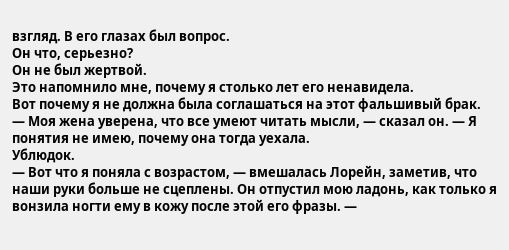взгляд. В его глазах был вопрос.
Он что, серьезно?
Он не был жертвой.
Это напомнило мне, почему я столько лет его ненавидела.
Вот почему я не должна была соглашаться на этот фальшивый брак.
— Моя жена уверена, что все умеют читать мысли, — сказал он. — Я понятия не имею, почему она тогда уехала.
Ублюдок.
— Вот что я поняла с возрастом, — вмешалась Лорейн, заметив, что наши руки больше не сцеплены. Он отпустил мою ладонь, как только я вонзила ногти ему в кожу после этой его фразы. —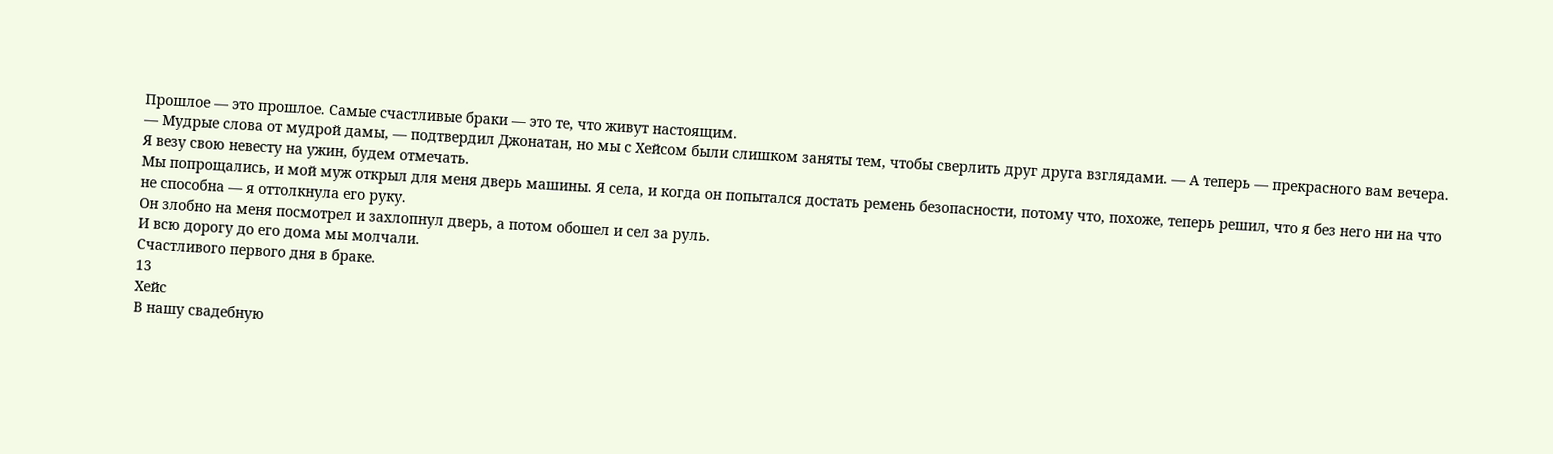Прошлое — это прошлое. Самые счастливые браки — это те, что живут настоящим.
— Мудрые слова от мудрой дамы, — подтвердил Джонатан, но мы с Хейсом были слишком заняты тем, чтобы сверлить друг друга взглядами. — А теперь — прекрасного вам вечера. Я везу свою невесту на ужин, будем отмечать.
Мы попрощались, и мой муж открыл для меня дверь машины. Я села, и когда он попытался достать ремень безопасности, потому что, похоже, теперь решил, что я без него ни на что не способна — я оттолкнула его руку.
Он злобно на меня посмотрел и захлопнул дверь, а потом обошел и сел за руль.
И всю дорогу до его дома мы молчали.
Счастливого первого дня в браке.
13
Хейс
В нашу свадебную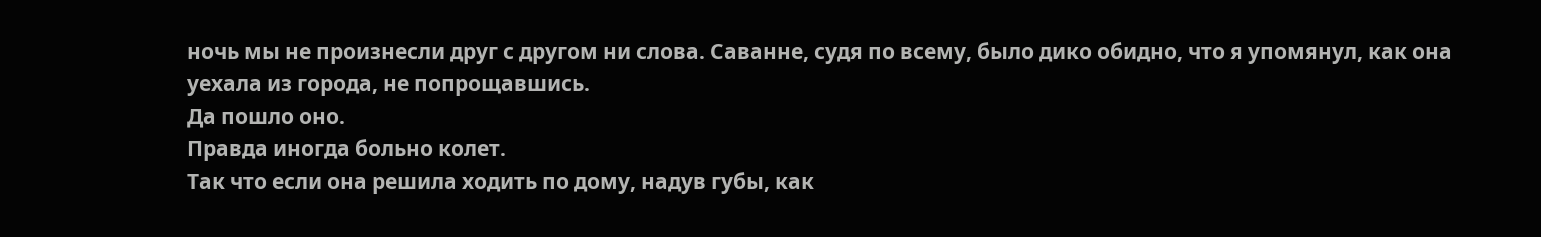ночь мы не произнесли друг с другом ни слова. Саванне, судя по всему, было дико обидно, что я упомянул, как она уехала из города, не попрощавшись.
Да пошло оно.
Правда иногда больно колет.
Так что если она решила ходить по дому, надув губы, как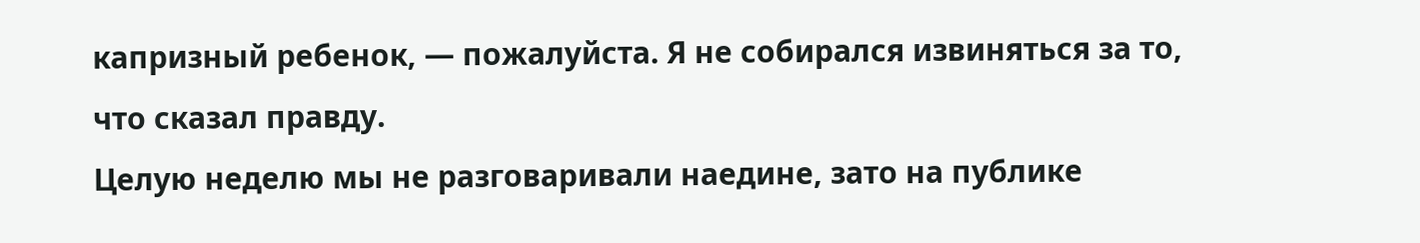капризный ребенок, — пожалуйста. Я не собирался извиняться за то, что сказал правду.
Целую неделю мы не разговаривали наедине, зато на публике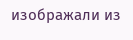изображали из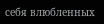себя влюбленных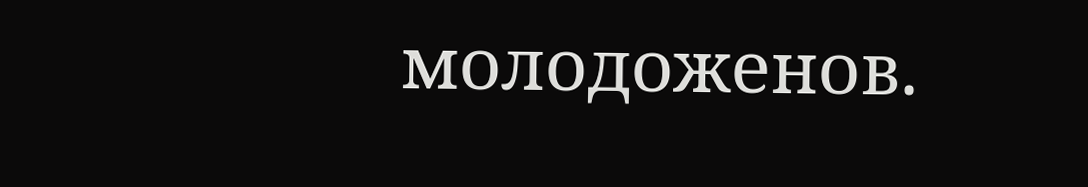молодоженов.